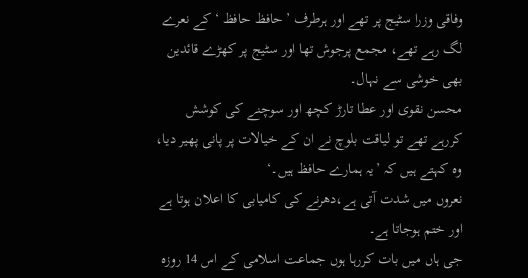وفاقی وزرا سٹیج پر تھے اور ہرطرف ’حافظ حافظ ‘کے نعرے لگ رہے تھے، مجمع پرجوش تھا اور سٹیج پر کھڑے قائدین بھی خوشی سے نہال۔
محسن نقوی اور عطا تارڑ کچھ اور سوچنے کی کوشش کررہے تھے تو لیاقت بلوچ نے ان کے خیالات پر پانی پھیر دیا، وہ کہتے ہیں کہ ’یہ ہمارے حافظ ہیں۔‘
نعروں میں شدت آتی ہے،دھرنے کی کامیابی کا اعلان ہوتا ہے اور ختم ہوجاتا ہے۔
جی ہاں میں بات کررہا ہوں جماعت اسلامی کے اس 14 روزہ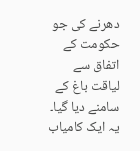دھرنے کی جو حکومت کے اتفاق سے لیاقت باغ کے سامنے دیا گیا۔ یہ ایک کامیاب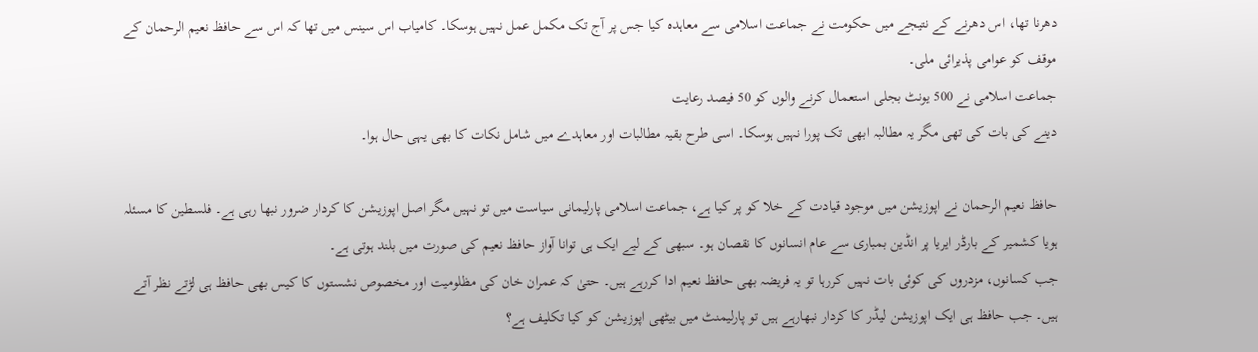دھرنا تھا، اس دھرنے کے نتیجے میں حکومت نے جماعت اسلامی سے معاہدہ کیا جس پر آج تک مکمل عمل نہیں ہوسکا۔ کامیاب اس سینس میں تھا کہ اس سے حافظ نعیم الرحمان کے موقف کو عوامی پذیرائی ملی۔
جماعت اسلامی نے 500 یونٹ بجلی استعمال کرنے والوں کو 50 فیصد رعایت
دینے کی بات کی تھی مگر یہ مطالبہ ابھی تک پورا نہیں ہوسکا۔ اسی طرح بقیہ مطالبات اور معاہدے میں شامل نکات کا بھی یہی حال ہوا۔

حافظ نعیم الرحمان نے اپوزیشن میں موجود قیادت کے خلا کو پر کیا ہے، جماعت اسلامی پارلیمانی سیاست میں تو نہیں مگر اصل اپوزیشن کا کردار ضرور نبھا رہی ہے۔ فلسطین کا مسئلہ ہویا کشمیر کے بارڈر ایریا پر انڈین بمباری سے عام انسانوں کا نقصان ہو۔ سبھی کے لیے ایک ہی توانا آواز حافظ نعیم کی صورت میں بلند ہوتی ہے۔
جب کسانوں، مزدروں کی کوئی بات نہیں کررہا تو یہ فریضہ بھی حافظ نعیم ادا کررہے ہیں۔ حتیٰ کہ عمران خان کی مظلومیت اور مخصوص نشستوں کا کیس بھی حافظ ہی لڑتے نظر آتے ہیں۔ جب حافظ ہی ایک اپوزیشن لیڈر کا کردار نبھارہے ہیں تو پارلیمنٹ میں بیٹھی اپوزیشن کو کیا تکلیف ہے؟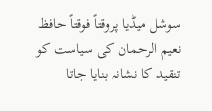سوشل میڈیا پروقتاً فوقتاً حافظ نعیم الرحمان کی سیاست کو تنقید کا نشانہ بنایا جاتا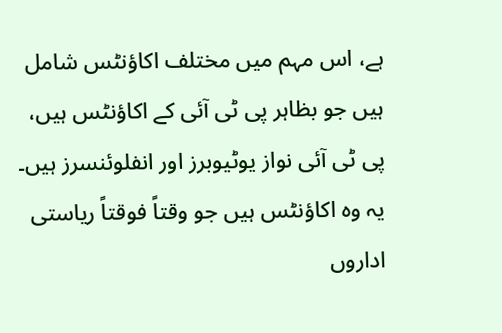ہے، اس مہم میں مختلف اکاؤنٹس شامل ہیں جو بظاہر پی ٹی آئی کے اکاؤنٹس ہیں، پی ٹی آئی نواز یوٹیوبرز اور انفلوئنسرز ہیں۔ یہ وہ اکاؤنٹس ہیں جو وقتاً فوقتاً ریاستی اداروں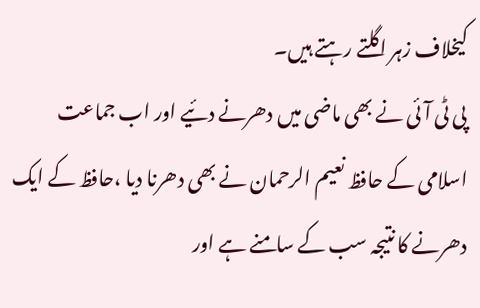کیخلاف زہر اگلتے رہتے ہیں۔
پی ٹی آئی نے بھی ماضی میں دھرنے دئیے اور اب جماعت اسلامی کے حافظ نعیم الرحمان نے بھی دھرنا دیا ،حافظ کے ایک دھرنے کا نتیجہ سب کے سامنے ہے اور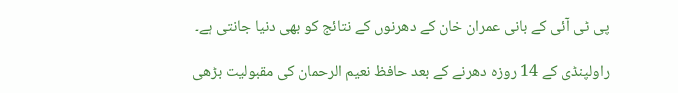پی ٹی آئی کے بانی عمران خان کے دھرنوں کے نتائج کو بھی دنیا جانتی ہے۔

راولپنڈی کے 14 روزہ دھرنے کے بعد حافظ نعیم الرحمان کی مقبولیت بڑھی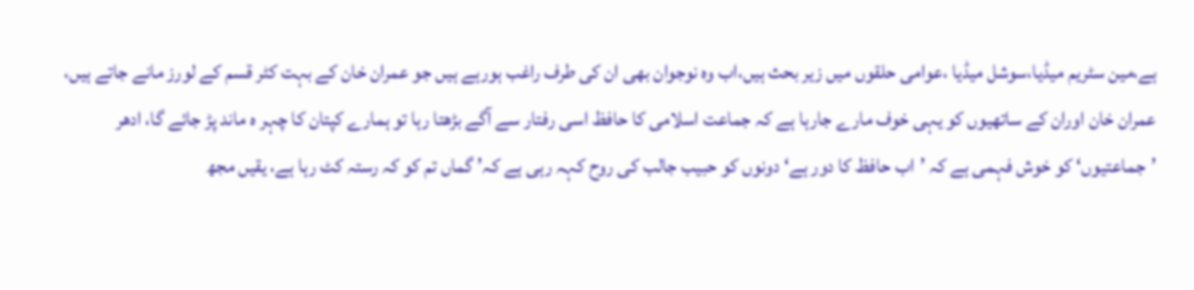ہے،مین سٹریم میڈیا،سوشل میڈیا ،عوامی حلقوں میں زیر بحث ہیں،اب وہ نوجوان بھی ان کی طرف راغب ہورہے ہیں جو عمران خان کے بہت کٹر قسم کے لورز مانے جاتے ہیں، عمران خان اوران کے ساتھیوں کو یہی خوف مارے جارہا ہے کہ جماعت اسلامی کا حافظ اسی رفتار سے آگے بڑھتا رہا تو ہمارے کپتان کا چہر ہ ماند پڑ جائے گا، ادھر ’جماعتیوں‘ کو خوش فہمی ہے کہ ’اب حافظ کا دور ہے‘ دونوں کو حبیب جالب کی روح کہہ رہی ہے کہ’ گماں تم کو کہ رستہ کٹ رہا ہے، یقیں مجھ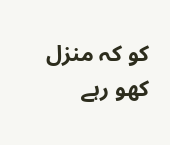کو کہ منزل کھو رہے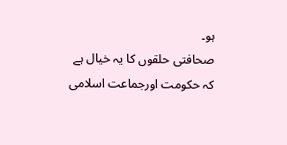ہو۔
صحافتی حلقوں کا یہ خیال ہے کہ حکومت اورجماعت اسلامی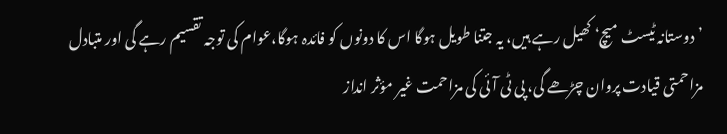’دوستانہ ٹیسٹ میچ‘ کھیل رہے ہیں، یہ جتنا طویل ہوگا اس کا دونوں کو فائدہ ہوگا،عوام کی توجہ تقسیم رہے گی اور متبادل مزاحمتی قیادت پروان چڑھے گی، پی ٹی آئی کی مزاحمت غیر مؤثر انداز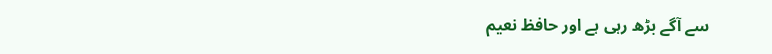سے آگے بڑھ رہی ہے اور حافظ نعیم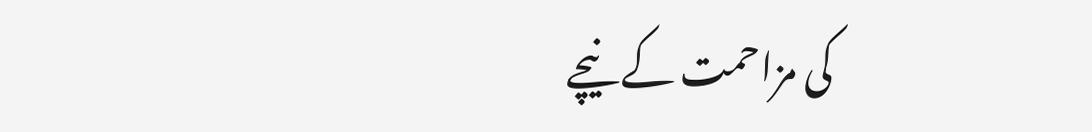کی مزاحمت کے نیچے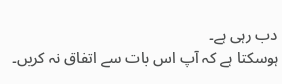دب رہی ہے۔
ہوسکتا ہے کہ آپ اس بات سے اتفاق نہ کریں۔